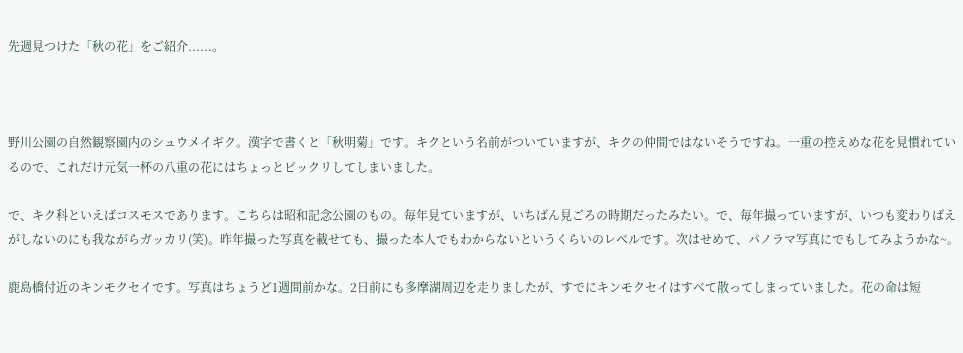先週見つけた「秋の花」をご紹介......。



野川公園の自然観察園内のシュウメイギク。漢字で書くと「秋明菊」です。キクという名前がついていますが、キクの仲間ではないそうですね。一重の控えめな花を見慣れているので、これだけ元気一杯の八重の花にはちょっとビックリしてしまいました。

で、キク科といえばコスモスであります。こちらは昭和記念公園のもの。毎年見ていますが、いちばん見ごろの時期だったみたい。で、毎年撮っていますが、いつも変わりばえがしないのにも我ながらガッカリ(笑)。昨年撮った写真を載せても、撮った本人でもわからないというくらいのレベルです。次はせめて、パノラマ写真にでもしてみようかな~。

鹿島橋付近のキンモクセイです。写真はちょうど1週間前かな。2日前にも多摩湖周辺を走りましたが、すでにキンモクセイはすべて散ってしまっていました。花の命は短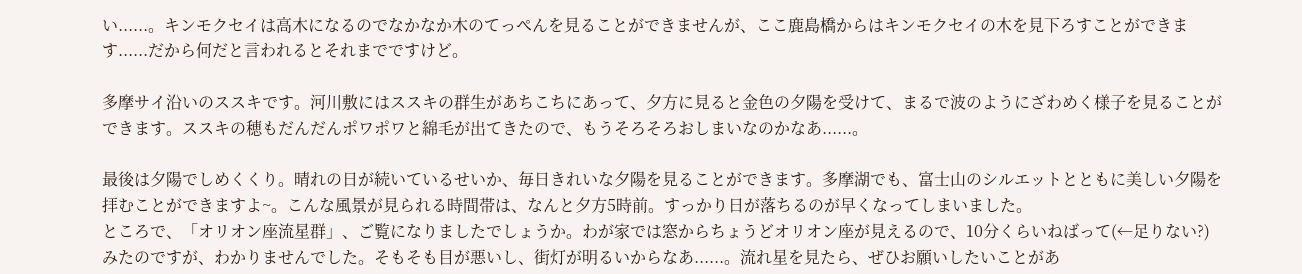い......。キンモクセイは高木になるのでなかなか木のてっぺんを見ることができませんが、ここ鹿島橋からはキンモクセイの木を見下ろすことができます......だから何だと言われるとそれまでですけど。

多摩サイ沿いのススキです。河川敷にはススキの群生があちこちにあって、夕方に見ると金色の夕陽を受けて、まるで波のようにざわめく様子を見ることができます。ススキの穂もだんだんポワポワと綿毛が出てきたので、もうそろそろおしまいなのかなあ......。

最後は夕陽でしめくくり。晴れの日が続いているせいか、毎日きれいな夕陽を見ることができます。多摩湖でも、富士山のシルエットとともに美しい夕陽を拝むことができますよ~。こんな風景が見られる時間帯は、なんと夕方5時前。すっかり日が落ちるのが早くなってしまいました。
ところで、「オリオン座流星群」、ご覧になりましたでしょうか。わが家では窓からちょうどオリオン座が見えるので、10分くらいねばって(←足りない?)みたのですが、わかりませんでした。そもそも目が悪いし、街灯が明るいからなあ......。流れ星を見たら、ぜひお願いしたいことがあ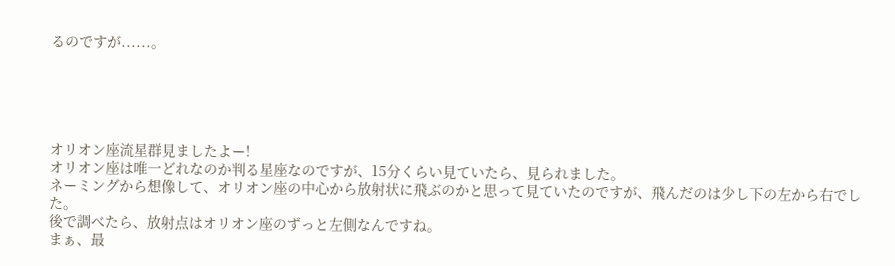るのですが......。





オリオン座流星群見ましたよー!
オリオン座は唯一どれなのか判る星座なのですが、15分くらい見ていたら、見られました。
ネーミングから想像して、オリオン座の中心から放射状に飛ぶのかと思って見ていたのですが、飛んだのは少し下の左から右でした。
後で調べたら、放射点はオリオン座のずっと左側なんですね。
まぁ、最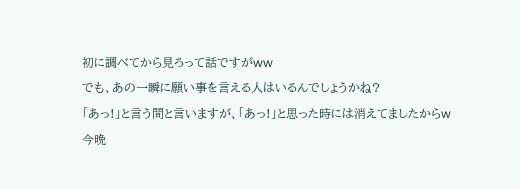初に調べてから見ろって話ですがww
でも、あの一瞬に願い事を言える人はいるんでしょうかね?
「あっ!」と言う間と言いますが、「あっ!」と思った時には消えてましたからw
今晩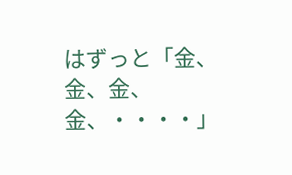はずっと「金、金、金、金、・・・・」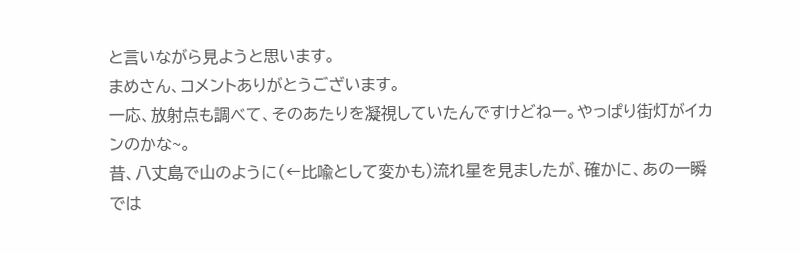と言いながら見ようと思います。
まめさん、コメントありがとうございます。
一応、放射点も調べて、そのあたりを凝視していたんですけどねー。やっぱり街灯がイカンのかな~。
昔、八丈島で山のように(←比喩として変かも)流れ星を見ましたが、確かに、あの一瞬では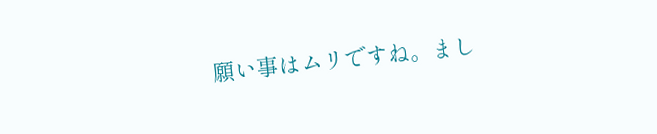願い事はムリですね。まし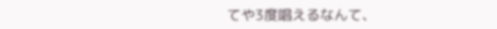てや3度唱えるなんて、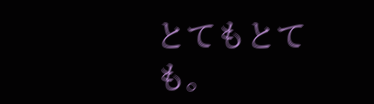とてもとても。